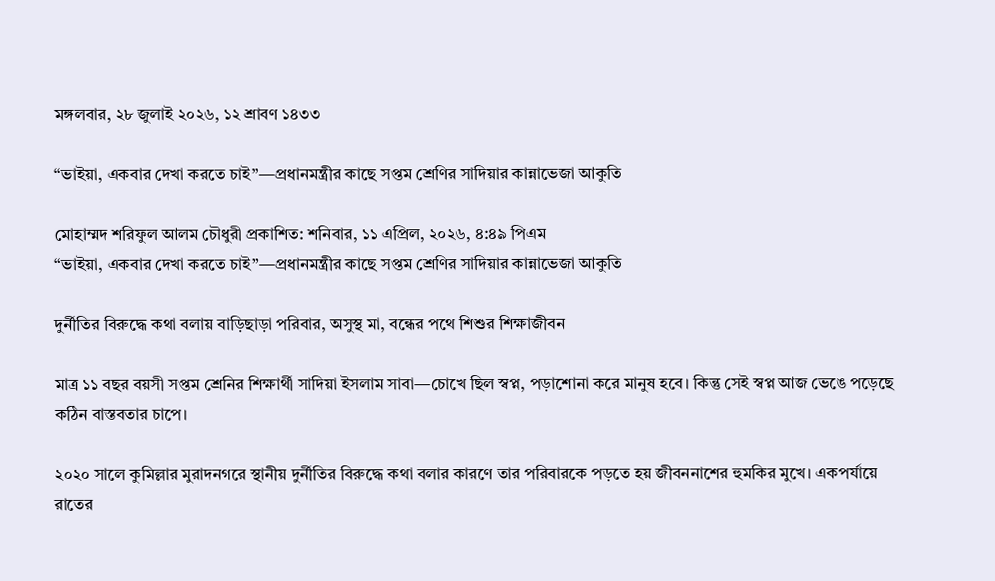মঙ্গলবার, ২৮ জুলাই ২০২৬, ১২ শ্রাবণ ১৪৩৩

“ভাইয়া, একবার দেখা করতে চাই”—প্রধানমন্ত্রীর কাছে সপ্তম শ্রেণির সাদিয়ার কান্নাভেজা আকুতি

মোহাম্মদ শরিফুল আলম চৌধুরী প্রকাশিত: শনিবার, ১১ এপ্রিল, ২০২৬, ৪:৪৯ পিএম
“ভাইয়া, একবার দেখা করতে চাই”—প্রধানমন্ত্রীর কাছে সপ্তম শ্রেণির সাদিয়ার কান্নাভেজা আকুতি

দুর্নীতির বিরুদ্ধে কথা বলায় বাড়িছাড়া পরিবার, অসুস্থ মা, বন্ধের পথে শিশুর শিক্ষাজীবন

মাত্র ১১ বছর বয়সী সপ্তম শ্রেনির শিক্ষার্থী সাদিয়া ইসলাম সাবা—চোখে ছিল স্বপ্ন, পড়াশোনা করে মানুষ হবে। কিন্তু সেই স্বপ্ন আজ ভেঙে পড়েছে কঠিন বাস্তবতার চাপে।

২০২০ সালে কুমিল্লার মুরাদনগরে স্থানীয় দুর্নীতির বিরুদ্ধে কথা বলার কারণে তার পরিবারকে পড়তে হয় জীবননাশের হুমকির মুখে। একপর্যায়ে রাতের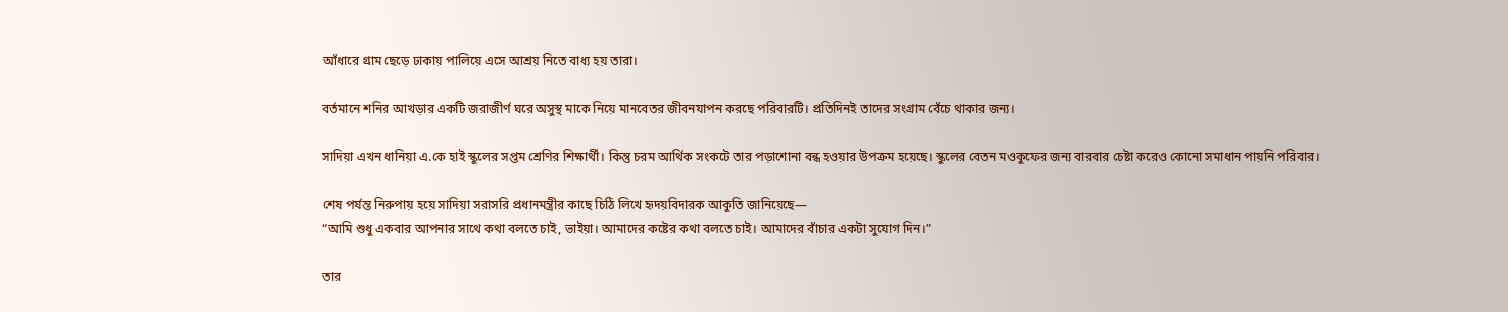আঁধারে গ্রাম ছেড়ে ঢাকায় পালিয়ে এসে আশ্রয় নিতে বাধ্য হয় তারা।

বর্তমানে শনির আখড়ার একটি জরাজীর্ণ ঘরে অসুস্থ মাকে নিয়ে মানবেতর জীবনযাপন করছে পরিবারটি। প্রতিদিনই তাদের সংগ্রাম বেঁচে থাকার জন্য।

সাদিয়া এখন ধানিয়া এ.কে হাই স্কুলের সপ্তম শ্রেণির শিক্ষার্থী। কিন্তু চরম আর্থিক সংকটে তার পড়াশোনা বন্ধ হওয়ার উপক্রম হয়েছে। স্কুলের বেতন মওকুফের জন্য বারবার চেষ্টা করেও কোনো সমাধান পায়নি পরিবার।

শেষ পর্যন্ত নিরুপায় হয়ে সাদিয়া সরাসরি প্রধানমন্ত্রীর কাছে চিঠি লিখে হৃদয়বিদারক আকুতি জানিয়েছে—
“আমি শুধু একবার আপনার সাথে কথা বলতে চাই, ভাইয়া। আমাদের কষ্টের কথা বলতে চাই। আমাদের বাঁচার একটা সুযোগ দিন।”

তার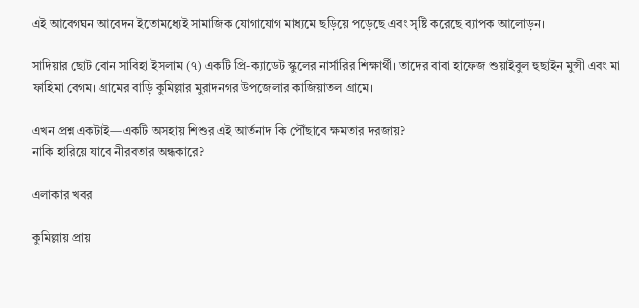এই আবেগঘন আবেদন ইতোমধ্যেই সামাজিক যোগাযোগ মাধ্যমে ছড়িয়ে পড়েছে এবং সৃষ্টি করেছে ব্যাপক আলোড়ন।

সাদিয়ার ছোট বোন সাবিহা ইসলাম (৭) একটি প্রি-ক্যাডেট স্কুলের নার্সারির শিক্ষার্থী। তাদের বাবা হাফেজ শুয়াইবুল হুছাইন মুন্সী এবং মা ফাহিমা বেগম। গ্রামের বাড়ি কুমিল্লার মুরাদনগর উপজেলার কাজিয়াতল গ্রামে।

এখন প্রশ্ন একটাই—একটি অসহায় শিশুর এই আর্তনাদ কি পৌঁছাবে ক্ষমতার দরজায়?
নাকি হারিয়ে যাবে নীরবতার অন্ধকারে?

এলাকার খবর

কুমিল্লায় প্রায়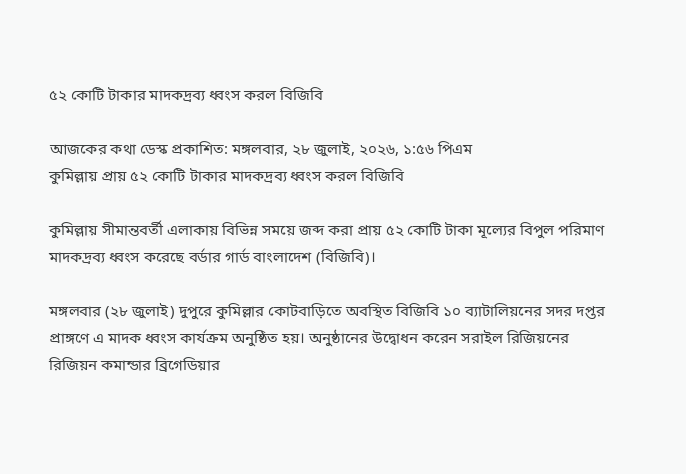৫২ কোটি টাকার মাদকদ্রব্য ধ্বংস করল বিজিবি

আজকের কথা ডেস্ক প্রকাশিত: মঙ্গলবার, ২৮ জুলাই, ২০২৬, ১:৫৬ পিএম
কুমিল্লায় প্রায় ৫২ কোটি টাকার মাদকদ্রব্য ধ্বংস করল বিজিবি

কুমিল্লায় সীমান্তবর্তী এলাকায় বিভিন্ন সময়ে জব্দ করা প্রায় ৫২ কোটি টাকা মূল্যের বিপুল পরিমাণ মাদকদ্রব্য ধ্বংস করেছে বর্ডার গার্ড বাংলাদেশ (বিজিবি)।

মঙ্গলবার (২৮ জুলাই) দুপুরে কুমিল্লার কোটবাড়িতে অবস্থিত বিজিবি ১০ ব্যাটালিয়নের সদর দপ্তর প্রাঙ্গণে এ মাদক ধ্বংস কার্যক্রম অনুষ্ঠিত হয়। অনুষ্ঠানের উদ্বোধন করেন সরাইল রিজিয়নের রিজিয়ন কমান্ডার ব্রিগেডিয়ার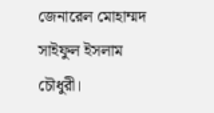জেনারেল মোহাম্মদ সাইফুল ইসলাম চৌধুরী।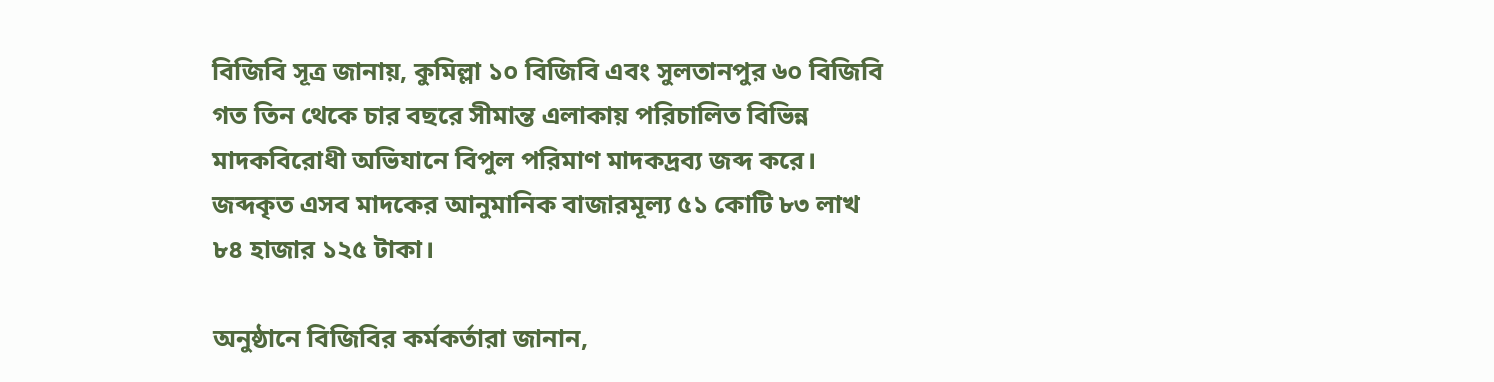বিজিবি সূত্র জানায়, কুমিল্লা ১০ বিজিবি এবং সুলতানপুর ৬০ বিজিবি গত তিন থেকে চার বছরে সীমান্ত এলাকায় পরিচালিত বিভিন্ন মাদকবিরোধী অভিযানে বিপুল পরিমাণ মাদকদ্রব্য জব্দ করে। জব্দকৃত এসব মাদকের আনুমানিক বাজারমূল্য ৫১ কোটি ৮৩ লাখ ৮৪ হাজার ১২৫ টাকা।

অনুষ্ঠানে বিজিবির কর্মকর্তারা জানান,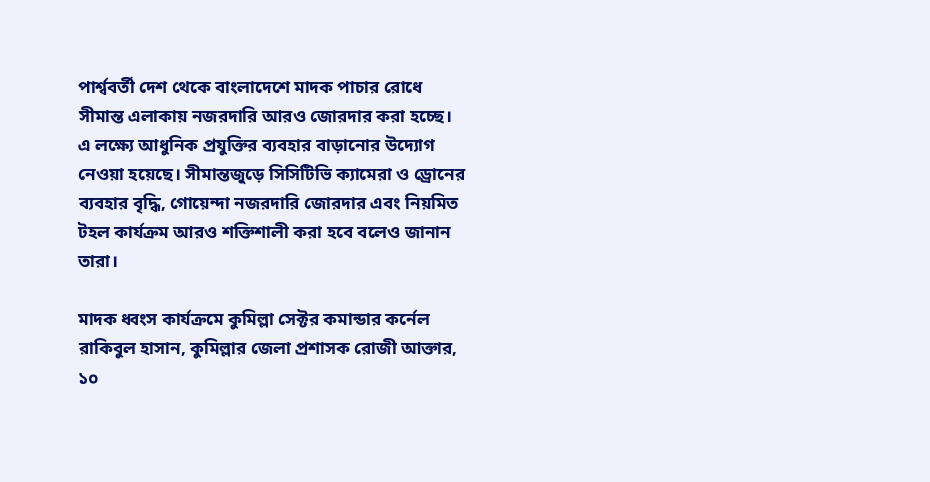পার্শ্ববর্তী দেশ থেকে বাংলাদেশে মাদক পাচার রোধে সীমান্ত এলাকায় নজরদারি আরও জোরদার করা হচ্ছে। এ লক্ষ্যে আধুনিক প্রযুক্তির ব্যবহার বাড়ানোর উদ্যোগ নেওয়া হয়েছে। সীমান্তজুড়ে সিসিটিভি ক্যামেরা ও ড্রোনের ব্যবহার বৃদ্ধি, গোয়েন্দা নজরদারি জোরদার এবং নিয়মিত টহল কার্যক্রম আরও শক্তিশালী করা হবে বলেও জানান তারা।

মাদক ধ্বংস কার্যক্রমে কুমিল্লা সেক্টর কমান্ডার কর্নেল রাকিবুল হাসান, কুমিল্লার জেলা প্রশাসক রোজী আক্তার, ১০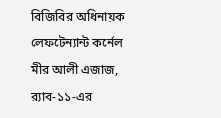বিজিবির অধিনায়ক লেফটেন্যান্ট কর্নেল মীর আলী এজাজ, র‌্যাব-১১-এর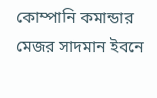কোম্পানি কমান্ডার মেজর সাদমান ইবনে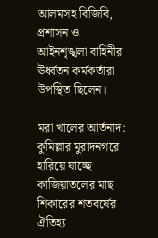আলমসহ বিজিবি, প্রশাসন ও আইনশৃঙ্খলা বাহিনীর ঊর্ধ্বতন কর্মকর্তারা উপস্থিত ছিলেন।

মরা খালের আর্তনাদ: কুমিল্লার মুরাদনগরে হারিয়ে যাচ্ছে কাজিয়াতলের মাছ শিকারের শতবর্ষের ঐতিহ্য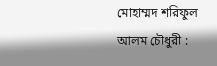মোহাম্মদ শরিফুল আলম চৌধুরী :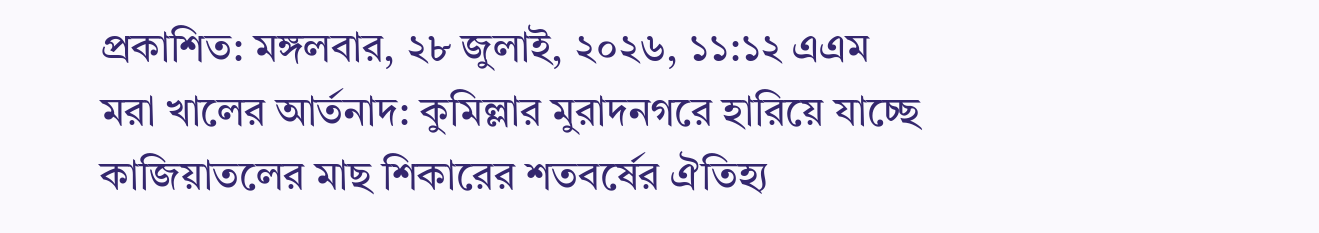প্রকাশিত: মঙ্গলবার, ২৮ জুলাই, ২০২৬, ১১:১২ এএম
মরা খালের আর্তনাদ: কুমিল্লার মুরাদনগরে হারিয়ে যাচ্ছে কাজিয়াতলের মাছ শিকারের শতবর্ষের ঐতিহ্য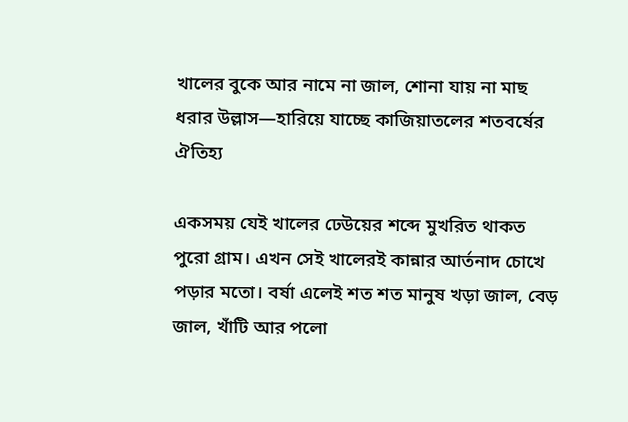খালের বুকে আর নামে না জাল, শোনা যায় না মাছ ধরার উল্লাস—হারিয়ে যাচ্ছে কাজিয়াতলের শতবর্ষের ঐতিহ্য

একসময় যেই খালের ঢেউয়ের শব্দে মুখরিত থাকত পুরো গ্রাম। এখন সেই খালেরই কান্নার আর্তনাদ চোখে পড়ার মতো। বর্ষা এলেই শত শত মানুষ খড়া জাল, বেড় জাল, খাঁটি আর পলো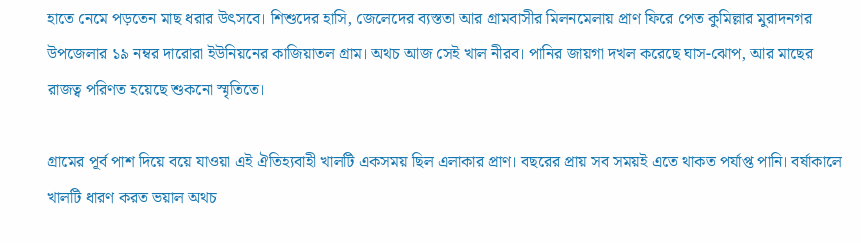হাতে নেমে পড়তেন মাছ ধরার উৎসবে। শিশুদের হাসি, জেলেদের ব্যস্ততা আর গ্রামবাসীর মিলনমেলায় প্রাণ ফিরে পেত কুমিল্লার মুরাদনগর উপজেলার ১৯ নম্বর দারোরা ইউনিয়নের কাজিয়াতল গ্রাম। অথচ আজ সেই খাল নীরব। পানির জায়গা দখল করেছে ঘাস-ঝোপ, আর মাছের রাজত্ব পরিণত হয়েছে শুকনো স্মৃতিতে।

গ্রামের পূর্ব পাশ দিয়ে বয়ে যাওয়া এই ঐতিহ্যবাহী খালটি একসময় ছিল এলাকার প্রাণ। বছরের প্রায় সব সময়ই এতে থাকত পর্যাপ্ত পানি। বর্ষাকালে খালটি ধারণ করত ভয়াল অথচ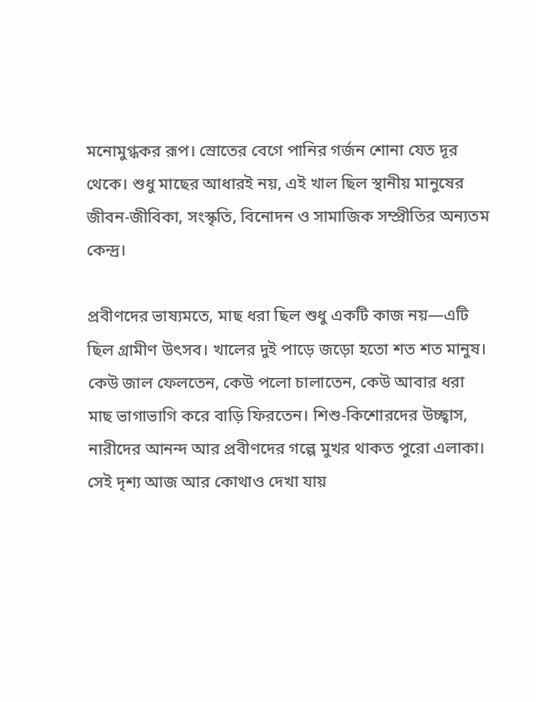মনোমুগ্ধকর রূপ। স্রোতের বেগে পানির গর্জন শোনা যেত দূর থেকে। শুধু মাছের আধারই নয়, এই খাল ছিল স্থানীয় মানুষের জীবন-জীবিকা, সংস্কৃতি, বিনোদন ও সামাজিক সম্প্রীতির অন্যতম কেন্দ্র।

প্রবীণদের ভাষ্যমতে, মাছ ধরা ছিল শুধু একটি কাজ নয়—এটি ছিল গ্রামীণ উৎসব। খালের দুই পাড়ে জড়ো হতো শত শত মানুষ। কেউ জাল ফেলতেন, কেউ পলো চালাতেন, কেউ আবার ধরা মাছ ভাগাভাগি করে বাড়ি ফিরতেন। শিশু-কিশোরদের উচ্ছ্বাস, নারীদের আনন্দ আর প্রবীণদের গল্পে মুখর থাকত পুরো এলাকা। সেই দৃশ্য আজ আর কোথাও দেখা যায়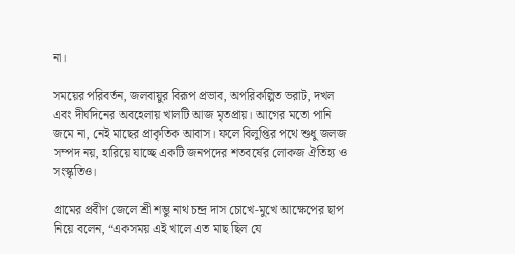না।

সময়ের পরিবর্তন, জলবায়ুর বিরূপ প্রভাব, অপরিকল্পিত ভরাট, দখল এবং দীর্ঘদিনের অবহেলায় খালটি আজ মৃতপ্রায়। আগের মতো পানি জমে না, নেই মাছের প্রাকৃতিক আবাস। ফলে বিলুপ্তির পথে শুধু জলজ সম্পদ নয়, হারিয়ে যাচ্ছে একটি জনপদের শতবর্ষের লোকজ ঐতিহ্য ও সংস্কৃতিও।

গ্রামের প্রবীণ জেলে শ্রী শম্ভু নাথ চন্দ্র দাস চোখে-মুখে আক্ষেপের ছাপ নিয়ে বলেন, “একসময় এই খালে এত মাছ ছিল যে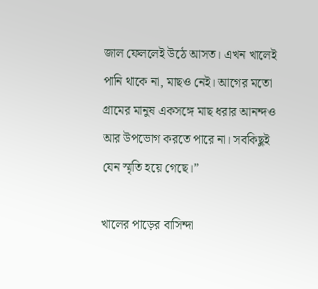জাল ফেললেই উঠে আসত। এখন খালেই পানি থাকে না, মাছও নেই। আগের মতো গ্রামের মানুষ একসঙ্গে মাছ ধরার আনন্দও আর উপভোগ করতে পারে না। সবকিছুই যেন স্মৃতি হয়ে গেছে।”

খালের পাড়ের বাসিন্দা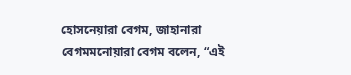হোসনেয়ারা বেগম, জাহানারা বেগমমনোয়ারা বেগম বলেন, “এই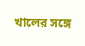খালের সঙ্গে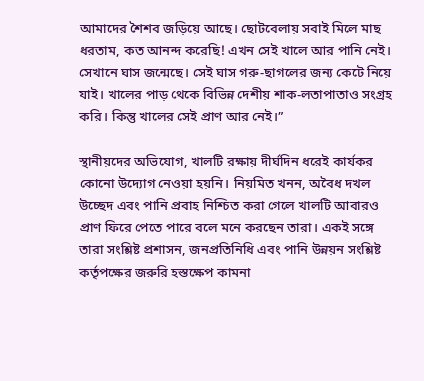আমাদের শৈশব জড়িয়ে আছে। ছোটবেলায় সবাই মিলে মাছ ধরতাম, কত আনন্দ করেছি! এখন সেই খালে আর পানি নেই। সেখানে ঘাস জন্মেছে। সেই ঘাস গরু-ছাগলের জন্য কেটে নিয়ে যাই। খালের পাড় থেকে বিভিন্ন দেশীয় শাক-লতাপাতাও সংগ্রহ করি। কিন্তু খালের সেই প্রাণ আর নেই।”

স্থানীয়দের অভিযোগ, খালটি রক্ষায় দীর্ঘদিন ধরেই কার্যকর কোনো উদ্যোগ নেওয়া হয়নি। নিয়মিত খনন, অবৈধ দখল উচ্ছেদ এবং পানি প্রবাহ নিশ্চিত করা গেলে খালটি আবারও প্রাণ ফিরে পেতে পারে বলে মনে করছেন তারা। একই সঙ্গে তারা সংশ্লিষ্ট প্রশাসন, জনপ্রতিনিধি এবং পানি উন্নয়ন সংশ্লিষ্ট কর্তৃপক্ষের জরুরি হস্তক্ষেপ কামনা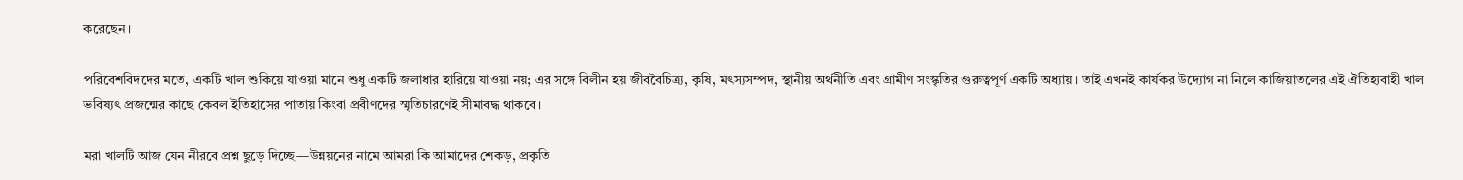করেছেন।

পরিবেশবিদদের মতে, একটি খাল শুকিয়ে যাওয়া মানে শুধু একটি জলাধার হারিয়ে যাওয়া নয়; এর সঙ্গে বিলীন হয় জীববৈচিত্র্য, কৃষি, মৎস্যসম্পদ, স্থানীয় অর্থনীতি এবং গ্রামীণ সংস্কৃতির গুরুত্বপূর্ণ একটি অধ্যায়। তাই এখনই কার্যকর উদ্যোগ না নিলে কাজিয়াতলের এই ঐতিহ্যবাহী খাল ভবিষ্যৎ প্রজন্মের কাছে কেবল ইতিহাসের পাতায় কিংবা প্রবীণদের স্মৃতিচারণেই সীমাবদ্ধ থাকবে।

মরা খালটি আজ যেন নীরবে প্রশ্ন ছুড়ে দিচ্ছে—উন্নয়নের নামে আমরা কি আমাদের শেকড়, প্রকৃতি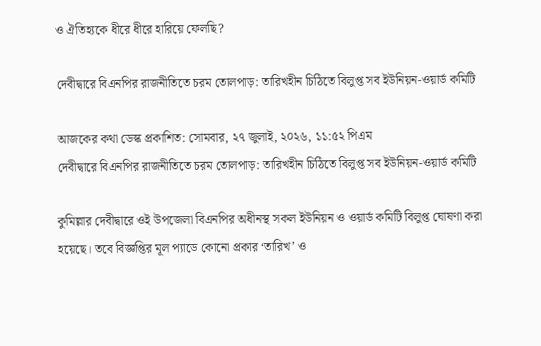ও ঐতিহ্যকে ধীরে ধীরে হারিয়ে ফেলছি?

দেবীদ্বারে বিএনপির রাজনীতিতে চরম তোলপাড়: তারিখহীন চিঠিতে বিলুপ্ত সব ইউনিয়ন-ওয়ার্ড কমিটি

আজকের কথা ডেস্ক প্রকাশিত: সোমবার, ২৭ জুলাই, ২০২৬, ১১:৫২ পিএম
দেবীদ্বারে বিএনপির রাজনীতিতে চরম তোলপাড়: তারিখহীন চিঠিতে বিলুপ্ত সব ইউনিয়ন-ওয়ার্ড কমিটি

কুমিল্লার দেবীদ্বারে ওই উপজেলা বিএনপির অধীনস্থ সকল ইউনিয়ন ও ওয়ার্ড কমিটি বিলুপ্ত ঘোষণা করা হয়েছে। তবে বিজ্ঞপ্তির মূল প্যাডে কোনো প্রকার ‘তারিখ’ ও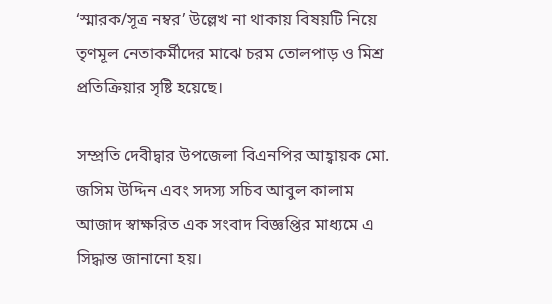‘স্মারক/সূত্র নম্বর’ উল্লেখ না থাকায় বিষয়টি নিয়ে তৃণমূল নেতাকর্মীদের মাঝে চরম তোলপাড় ও মিশ্র প্রতিক্রিয়ার সৃষ্টি হয়েছে।

সম্প্রতি দেবীদ্বার উপজেলা বিএনপির আহ্বায়ক মো. জসিম উদ্দিন এবং সদস্য সচিব আবুল কালাম আজাদ স্বাক্ষরিত এক সংবাদ বিজ্ঞপ্তির মাধ্যমে এ সিদ্ধান্ত জানানো হয়।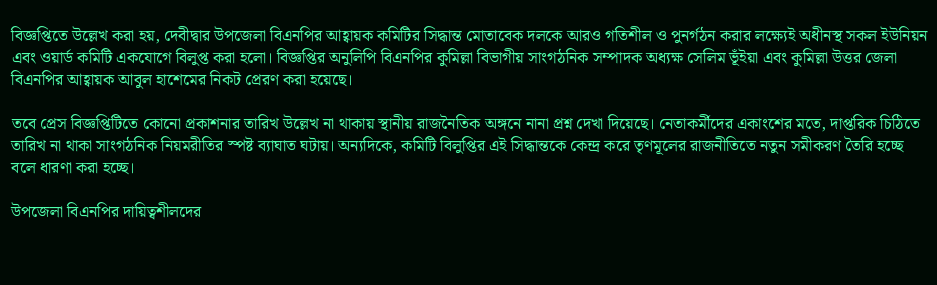বিজ্ঞপ্তিতে উল্লেখ করা হয়, দেবীদ্বার উপজেলা বিএনপির আহ্বায়ক কমিটির সিদ্ধান্ত মোতাবেক দলকে আরও গতিশীল ও পুনর্গঠন করার লক্ষ্যেই অধীনস্থ সকল ইউনিয়ন এবং ওয়ার্ড কমিটি একযোগে বিলুপ্ত করা হলো। বিজ্ঞপ্তির অনুলিপি বিএনপির কুমিল্লা বিভাগীয় সাংগঠনিক সম্পাদক অধ্যক্ষ সেলিম ভূঁইয়া এবং কুমিল্লা উত্তর জেলা বিএনপির আহ্বায়ক আবুল হাশেমের নিকট প্রেরণ করা হয়েছে।

তবে প্রেস বিজ্ঞপ্তিটিতে কোনো প্রকাশনার তারিখ উল্লেখ না থাকায় স্থানীয় রাজনৈতিক অঙ্গনে নানা প্রশ্ন দেখা দিয়েছে। নেতাকর্মীদের একাংশের মতে, দাপ্তরিক চিঠিতে তারিখ না থাকা সাংগঠনিক নিয়মরীতির স্পষ্ট ব্যাঘাত ঘটায়। অন্যদিকে, কমিটি বিলুপ্তির এই সিদ্ধান্তকে কেন্দ্র করে তৃণমূলের রাজনীতিতে নতুন সমীকরণ তৈরি হচ্ছে বলে ধারণা করা হচ্ছে।

উপজেলা বিএনপির দায়িত্বশীলদের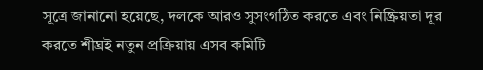সূত্রে জানানো হয়েছে, দলকে আরও সুসংগঠিত করতে এবং নিষ্ক্রিয়তা দূর করতে শীঘ্রই নতুন প্রক্রিয়ায় এসব কমিটি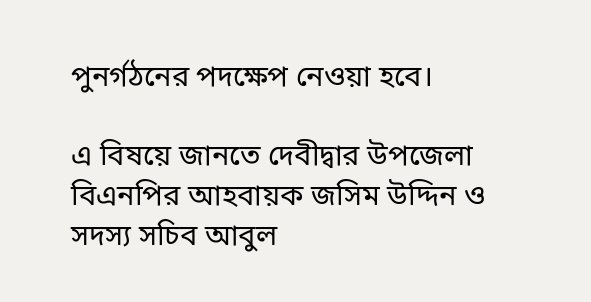পুনর্গঠনের পদক্ষেপ নেওয়া হবে।

এ বিষয়ে জানতে দেবীদ্বার উপজেলা বিএনপির আহবায়ক জসিম উদ্দিন ও সদস্য সচিব আবুল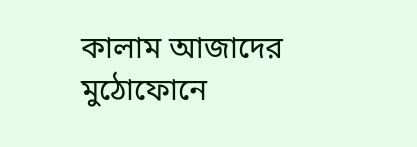কালাম আজাদের মুঠোফোনে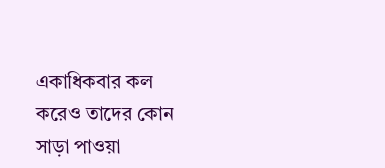একাধিকবার কল করেও তাদের কোন সাড়া পাওয়া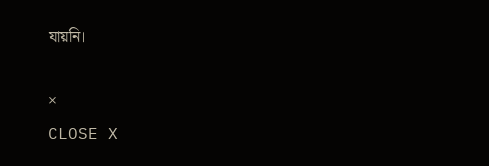যায়নি।

×
CLOSE X